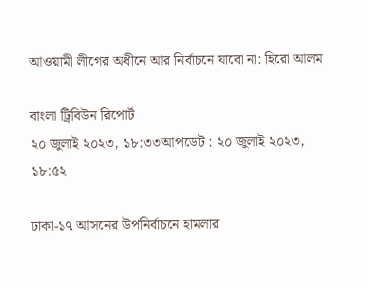আওয়ামী লীগের অধীনে আর নির্বাচনে যাবো না: হিরো আলম

বাংলা ট্রিবিউন রিপোর্ট
২০ জুলাই ২০২৩, ১৮:৩৩আপডেট : ২০ জুলাই ২০২৩, ১৮:৫২

ঢাকা-১৭ আসনের উপনির্বাচনে হামলার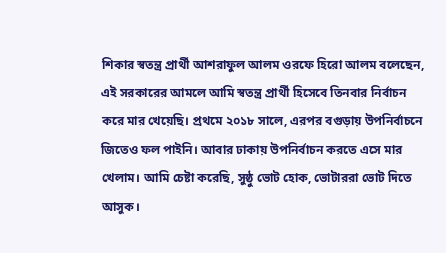শিকার স্বতন্ত্র প্রার্থী আশরাফুল আলম ওরফে হিরো আলম বলেছেন, এই সরকারের আমলে আমি স্বতন্ত্র প্রার্থী হিসেবে তিনবার নির্বাচন করে মার খেয়েছি। প্রথমে ২০১৮ সালে, এরপর বগুড়ায় উপনির্বাচনে জিতেও ফল পাইনি। আবার ঢাকায় উপনির্বাচন করতে এসে মার খেলাম। আমি চেষ্টা করেছি, সুষ্ঠু ভোট হোক, ভোটাররা ভোট দিতে আসুক।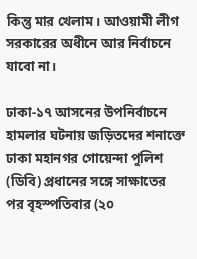কিন্তু মার খেলাম। আওয়ামী লীগ সরকারের অধীনে আর নির্বাচনে যাবো না।

ঢাকা-১৭ আসনের উপনির্বাচনে হামলার ঘটনায় জড়িতদের শনাক্তে ঢাকা মহানগর গোয়েন্দা পুলিশ (ডিবি) প্রধানের সঙ্গে সাক্ষাতের পর বৃহস্পতিবার (২০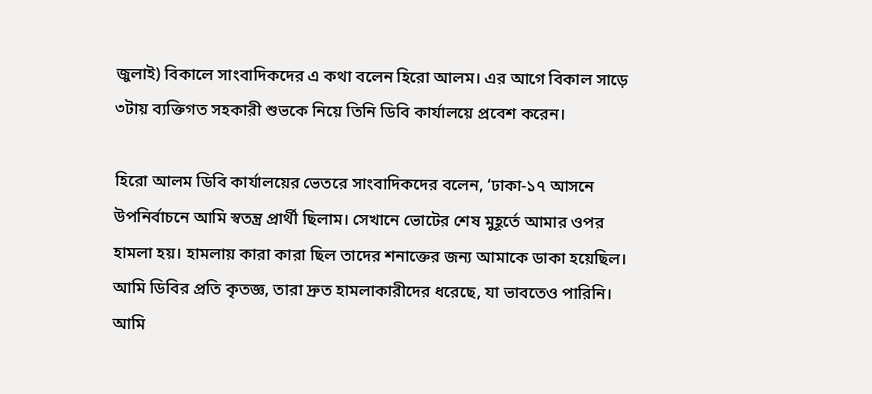জুলাই) বিকালে সাংবাদিকদের এ কথা বলেন হিরো আলম। এর আগে বিকাল সাড়ে ৩টায় ব্যক্তিগত সহকারী শুভকে নিয়ে তিনি ডিবি কার্যালয়ে প্রবেশ করেন।

হিরো আলম ডিবি কার্যালয়ের ভেতরে সাংবাদিকদের বলেন, ‘ঢাকা-১৭ আসনে উপনির্বাচনে আমি স্বতন্ত্র প্রার্থী ছিলাম। সেখানে ভোটের শেষ মুহূর্তে আমার ওপর হামলা হয়। হামলায় কারা কারা ছিল তাদের শনাক্তের জন্য আমাকে ডাকা হয়েছিল। আমি ডিবির প্রতি কৃতজ্ঞ, তারা দ্রুত হামলাকারীদের ধরেছে, যা ভাবতেও পারিনি। আমি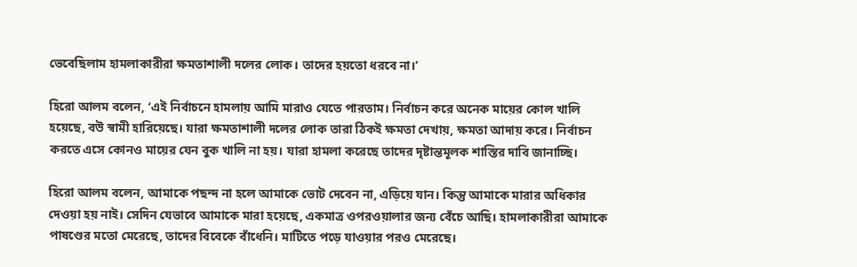ভেবেছিলাম হামলাকারীরা ক্ষমতাশালী দলের লোক। তাদের হয়তো ধরবে না।’

হিরো আলম বলেন, ‘এই নির্বাচনে হামলায় আমি মারাও যেতে পারতাম। নির্বাচন করে অনেক মায়ের কোল খালি হয়েছে, বউ স্বামী হারিয়েছে। যারা ক্ষমতাশালী দলের লোক তারা ঠিকই ক্ষমতা দেখায়, ক্ষমতা আদায় করে। নির্বাচন করতে এসে কোনও মায়ের যেন বুক খালি না হয়। যারা হামলা করেছে তাদের দৃষ্টান্তমূলক শাস্তির দাবি জানাচ্ছি।

হিরো আলম বলেন, আমাকে পছন্দ না হলে আমাকে ভোট দেবেন না, এড়িয়ে যান। কিন্তু আমাকে মারার অধিকার দেওয়া হয় নাই। সেদিন যেভাবে আমাকে মারা হয়েছে, একমাত্র ওপরওয়ালার জন্য বেঁচে আছি। হামলাকারীরা আমাকে পাষণ্ডের মতো মেরেছে, তাদের বিবেকে বাঁধেনি। মাটিতে পড়ে যাওয়ার পরও মেরেছে।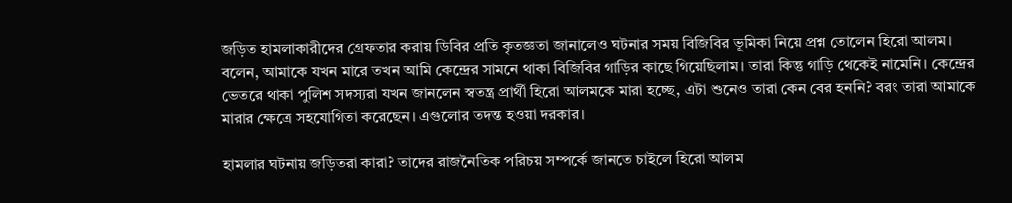জড়িত হামলাকারীদের গ্রেফতার করায় ডিবির প্রতি কৃতজ্ঞতা জানালেও ঘটনার সময় বিজিবির ভূমিকা নিয়ে প্রশ্ন তোলেন হিরো আলম। বলেন, আমাকে যখন মারে তখন আমি কেন্দ্রের সামনে থাকা বিজিবির গাড়ির কাছে গিয়েছিলাম। তারা কিন্তু গাড়ি থেকেই নামেনি। কেন্দ্রের ভেতরে থাকা পুলিশ সদস্যরা যখন জানলেন স্বতন্ত্র প্রার্থী হিরো আলমকে মারা হচ্ছে, এটা শুনেও তারা কেন বের হননি? বরং তারা আমাকে মারার ক্ষেত্রে সহযোগিতা করেছেন। এগুলোর তদন্ত হওয়া দরকার।

হামলার ঘটনায় জড়িতরা কারা? তাদের রাজনৈতিক পরিচয় সম্পর্কে জানতে চাইলে হিরো আলম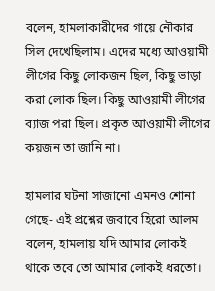বলেন, হামলাকারীদের গায়ে নৌকার সিল দেখেছিলাম। এদের মধ্যে আওয়ামী লীগের কিছু লোকজন ছিল, কিছু ভাড়া করা লোক ছিল। কিছু আওয়ামী লীগের ব্যাজ পরা ছিল। প্রকৃত আওয়ামী লীগের কয়জন তা জানি না।

হামলার ঘটনা সাজানো এমনও শোনা গেছে- এই প্রশ্নের জবাবে হিরো আলম বলেন, হামলায় যদি আমার লোকই থাকে তবে তো আমার লোকই ধরতো।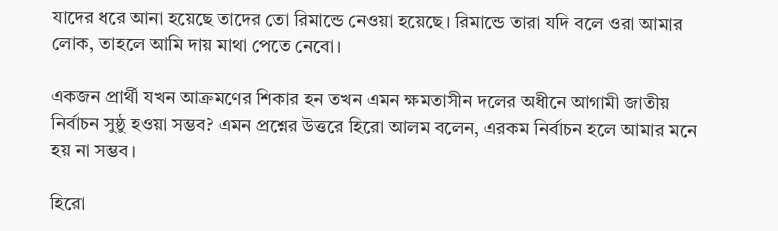যাদের ধরে আনা হয়েছে তাদের তো রিমান্ডে নেওয়া হয়েছে। রিমান্ডে তারা যদি বলে ওরা আমার লোক, তাহলে আমি দায় মাথা পেতে নেবো।

একজন প্রার্থী যখন আক্রমণের শিকার হন তখন এমন ক্ষমতাসীন দলের অধীনে আগামী জাতীয় নির্বাচন সুষ্ঠু হওয়া সম্ভব? এমন প্রশ্নের উত্তরে হিরো আলম বলেন, এরকম নির্বাচন হলে আমার মনে হয় না সম্ভব।

হিরো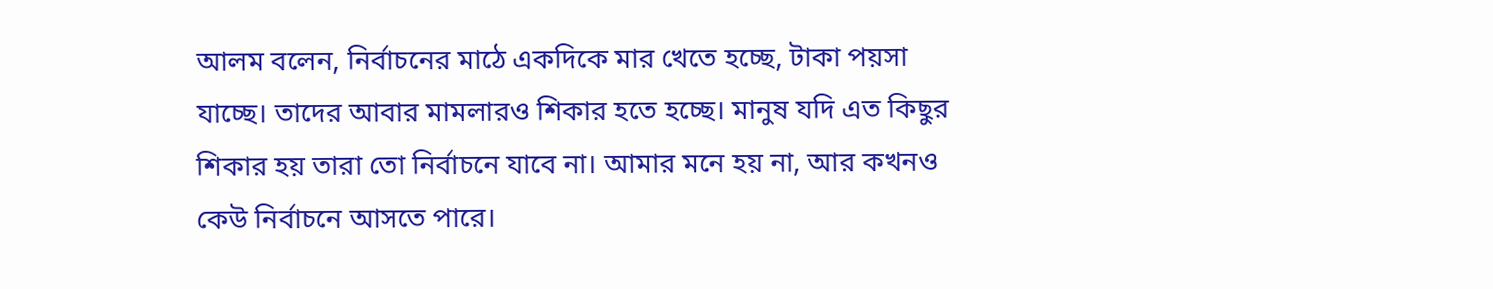আলম বলেন, নির্বাচনের মাঠে একদিকে মার খেতে হচ্ছে, টাকা পয়সা যাচ্ছে। তাদের আবার মামলারও শিকার হতে হচ্ছে। মানুষ যদি এত কিছুর শিকার হয় তারা তো নির্বাচনে যাবে না। আমার মনে হয় না, আর কখনও কেউ নির্বাচনে আসতে পারে।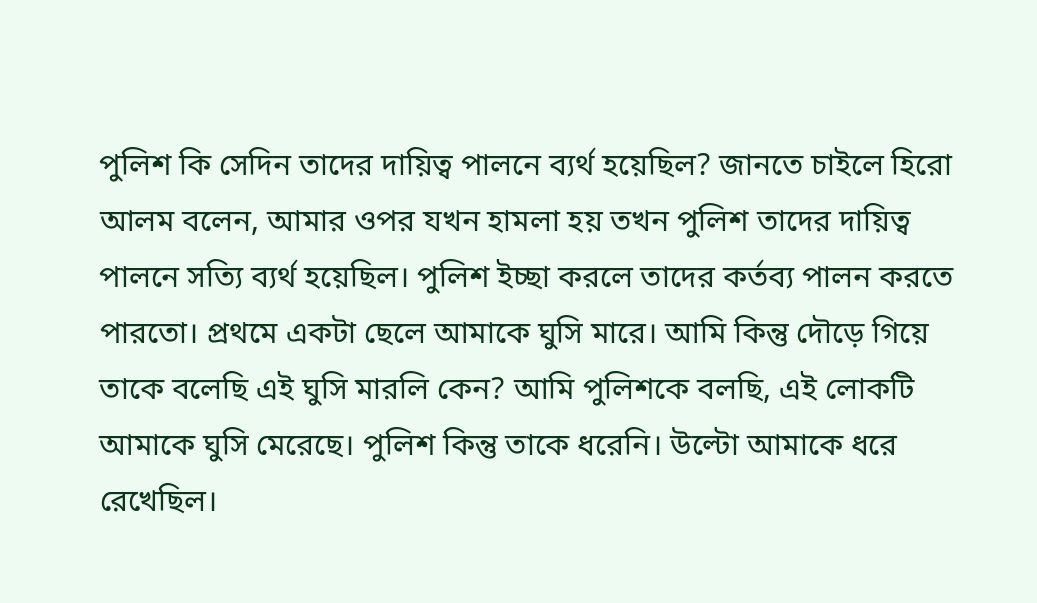পুলিশ কি সেদিন তাদের দায়িত্ব পালনে ব্যর্থ হয়েছিল? জানতে চাইলে হিরো আলম বলেন, আমার ওপর যখন হামলা হয় তখন পুলিশ তাদের দায়িত্ব পালনে সত্যি ব্যর্থ হয়েছিল। পুলিশ ইচ্ছা করলে তাদের কর্তব্য পালন করতে পারতো। প্রথমে একটা ছেলে আমাকে ঘুসি মারে। আমি কিন্তু দৌড়ে গিয়ে তাকে বলেছি এই ঘুসি মারলি কেন? আমি পুলিশকে বলছি, এই লোকটি আমাকে ঘুসি মেরেছে। পুলিশ কিন্তু তাকে ধরেনি। উল্টো আমাকে ধরে রেখেছিল।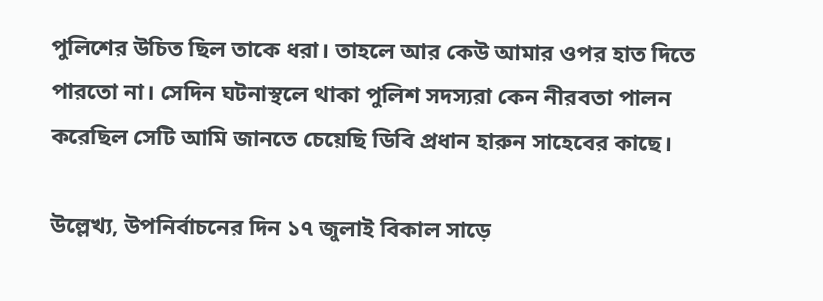পুলিশের উচিত ছিল তাকে ধরা। তাহলে আর কেউ আমার ওপর হাত দিতে পারতো না। সেদিন ঘটনাস্থলে থাকা পুলিশ সদস্যরা কেন নীরবতা পালন করেছিল সেটি আমি জানতে চেয়েছি ডিবি প্রধান হারুন সাহেবের কাছে।

উল্লেখ্য, উপনির্বাচনের দিন ১৭ জুলাই বিকাল সাড়ে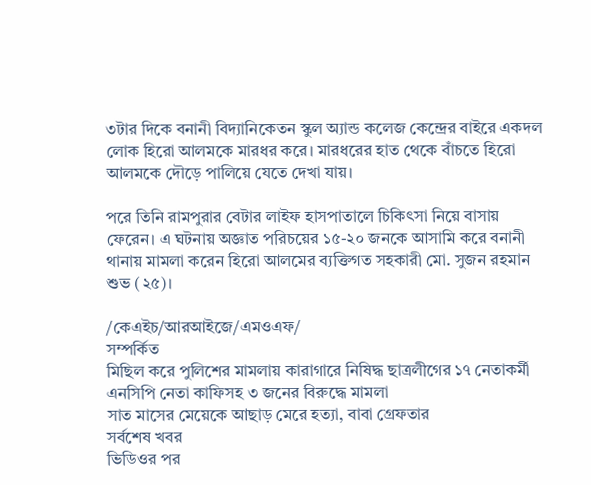৩টার দিকে বনানী বিদ্যানিকেতন স্কুল অ্যান্ড কলেজ কেন্দ্রের বাইরে একদল লোক হিরো আলমকে মারধর করে। মারধরের হাত থেকে বাঁচতে হিরো আলমকে দৌড়ে পালিয়ে যেতে দেখা যায়।

পরে তিনি রামপুরার বেটার লাইফ হাসপাতালে চিকিৎসা নিয়ে বাসায় ফেরেন। এ ঘটনায় অজ্ঞাত পরিচয়ের ১৫-২০ জনকে আসামি করে বনানী থানায় মামলা করেন হিরো আলমের ব্যক্তিগত সহকারী মো. সুজন রহমান শুভ (২৫)।

/কেএইচ/আরআইজে/এমওএফ/
সম্পর্কিত
মিছিল করে পুলিশের মামলায় কারাগারে নিষিদ্ধ ছাত্রলীগের ১৭ নেতাকর্মী
এনসিপি নেতা কাফিসহ ৩ জনের বিরুদ্ধে মামলা
সাত মাসের মেয়েকে আছাড় মেরে হত্যা, বাবা গ্রেফতার
সর্বশেষ খবর
ভিডিওর পর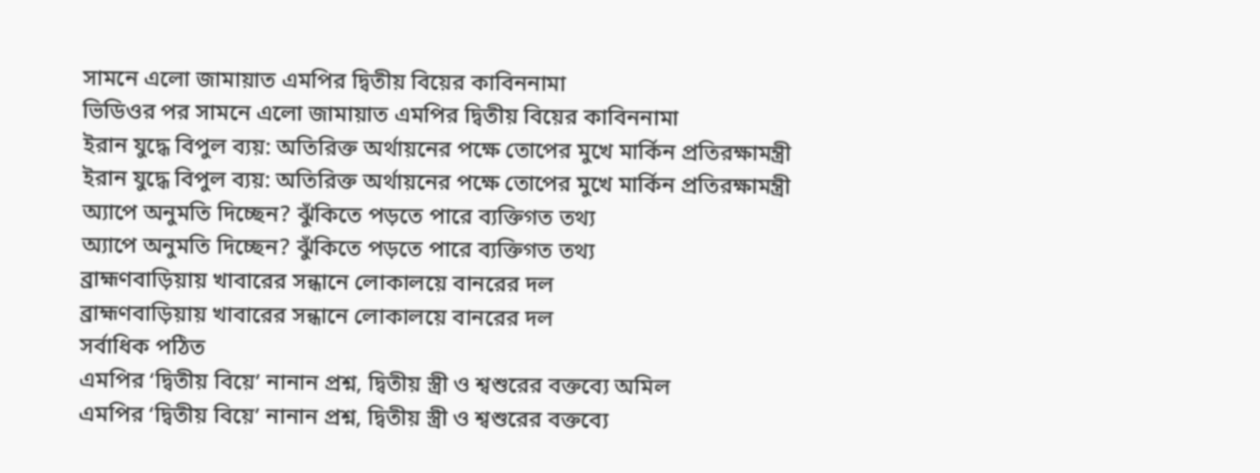সামনে এলো জামায়াত এমপির দ্বিতীয় বিয়ের কাবিননামা
ভিডিওর পর সামনে এলো জামায়াত এমপির দ্বিতীয় বিয়ের কাবিননামা
ইরান যুদ্ধে বিপুল ব্যয়: অতিরিক্ত অর্থায়নের পক্ষে তোপের মুখে মার্কিন প্রতিরক্ষামন্ত্রী
ইরান যুদ্ধে বিপুল ব্যয়: অতিরিক্ত অর্থায়নের পক্ষে তোপের মুখে মার্কিন প্রতিরক্ষামন্ত্রী
অ্যাপে অনুমতি দিচ্ছেন? ঝুঁকিতে পড়তে পারে ব্যক্তিগত তথ্য
অ্যাপে অনুমতি দিচ্ছেন? ঝুঁকিতে পড়তে পারে ব্যক্তিগত তথ্য
ব্রাহ্মণবাড়িয়ায় খাবারের সন্ধানে লোকালয়ে বানরের দল
ব্রাহ্মণবাড়িয়ায় খাবারের সন্ধানে লোকালয়ে বানরের দল
সর্বাধিক পঠিত
এমপির ‘দ্বিতীয় বিয়ে’ নানান প্রশ্ন, দ্বিতীয় স্ত্রী ও শ্বশুরের বক্তব্যে অমিল
এমপির ‘দ্বিতীয় বিয়ে’ নানান প্রশ্ন, দ্বিতীয় স্ত্রী ও শ্বশুরের বক্তব্যে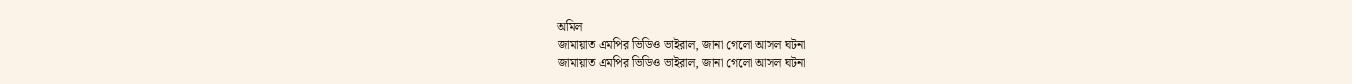অমিল
জামায়াত এমপির ভিডিও ভাইরাল, জানা গেলো আসল ঘটনা
জামায়াত এমপির ভিডিও ভাইরাল, জানা গেলো আসল ঘটনা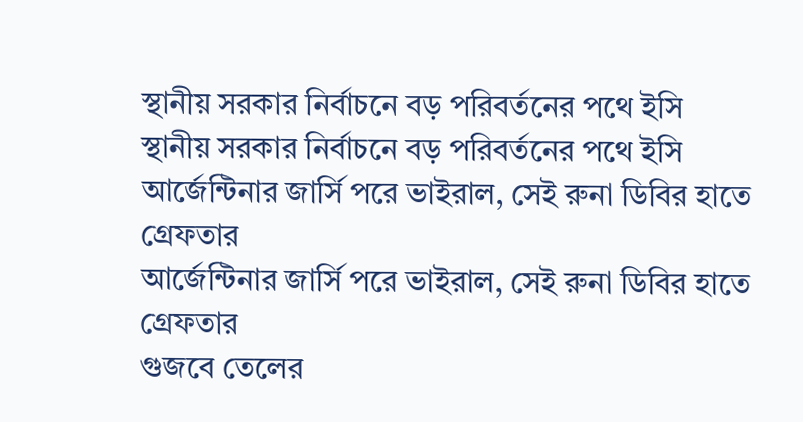স্থানীয় সরকার নির্বাচনে বড় পরিবর্তনের পথে ইসি
স্থানীয় সরকার নির্বাচনে বড় পরিবর্তনের পথে ইসি
আর্জেন্টিনার জার্সি পরে ভাইরাল, সেই রুনা ডিবির হাতে গ্রেফতার
আর্জেন্টিনার জার্সি পরে ভাইরাল, সেই রুনা ডিবির হাতে গ্রেফতার
গুজবে তেলের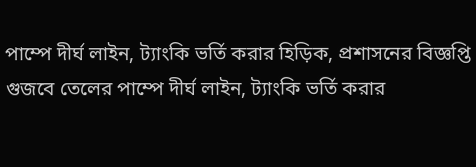পাম্পে দীর্ঘ লাইন, ট্যাংকি ভর্তি করার হিড়িক, প্রশাসনের বিজ্ঞপ্তি
গুজবে তেলের পাম্পে দীর্ঘ লাইন, ট্যাংকি ভর্তি করার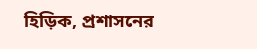হিড়িক, প্রশাসনের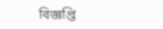বিজ্ঞপ্তি